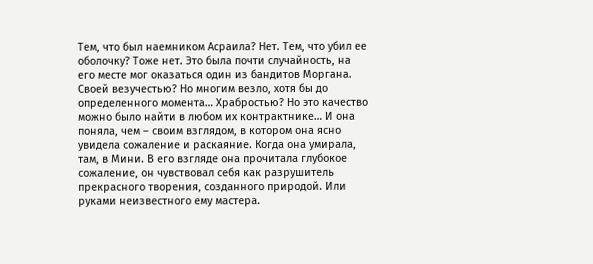Тем, что был наемником Асраила? Нет. Тем, что убил ее оболочку? Тоже нет. Это была почти случайность, на его месте мог оказаться один из бандитов Моргана. Своей везучестью? Но многим везло, хотя бы до определенного момента… Храбростью? Но это качество можно было найти в любом их контрактнике… И она поняла, чем – своим взглядом, в котором она ясно увидела сожаление и раскаяние. Когда она умирала, там, в Мини. В его взгляде она прочитала глубокое сожаление, он чувствовал себя как разрушитель прекрасного творения, созданного природой. Или руками неизвестного ему мастера.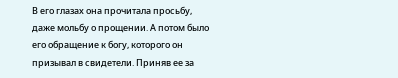В его глазах она прочитала просьбу, даже мольбу о прощении. А потом было его обращение к богу, которого он призывал в свидетели. Приняв ее за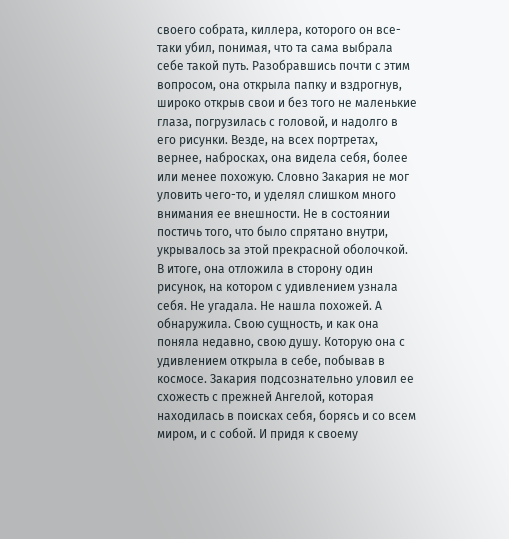своего собрата, киллера, которого он все-таки убил, понимая, что та сама выбрала себе такой путь. Разобравшись почти с этим вопросом, она открыла папку и вздрогнув, широко открыв свои и без того не маленькие глаза, погрузилась с головой, и надолго в его рисунки. Везде, на всех портретах, вернее, набросках, она видела себя, более или менее похожую. Словно Закария не мог уловить чего-то, и уделял слишком много внимания ее внешности. Не в состоянии постичь того, что было спрятано внутри, укрывалось за этой прекрасной оболочкой.
В итоге, она отложила в сторону один рисунок, на котором с удивлением узнала себя. Не угадала. Не нашла похожей. А обнаружила. Свою сущность, и как она поняла недавно, свою душу. Которую она с удивлением открыла в себе, побывав в космосе. Закария подсознательно уловил ее схожесть с прежней Ангелой, которая находилась в поисках себя, борясь и со всем миром, и с собой. И придя к своему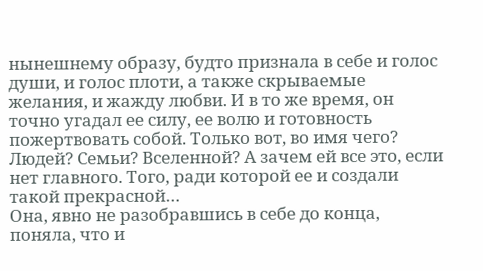нынешнему образу, будто признала в себе и голос души, и голос плоти, а также скрываемые желания, и жажду любви. И в то же время, он точно угадал ее силу, ее волю и готовность пожертвовать собой. Только вот, во имя чего? Людей? Семьи? Вселенной? А зачем ей все это, если нет главного. Того, ради которой ее и создали такой прекрасной…
Она, явно не разобравшись в себе до конца, поняла, что и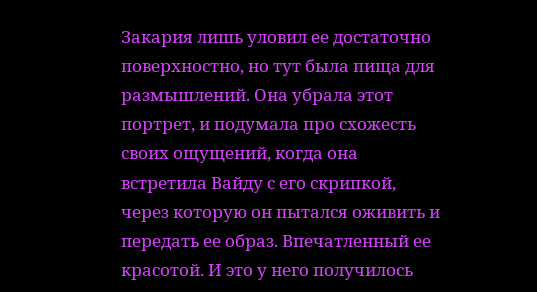Закария лишь уловил ее достаточно поверхностно, но тут была пища для размышлений. Она убрала этот портрет, и подумала про схожесть своих ощущений, когда она встретила Вайду с его скрипкой, через которую он пытался оживить и передать ее образ. Впечатленный ее красотой. И это у него получилось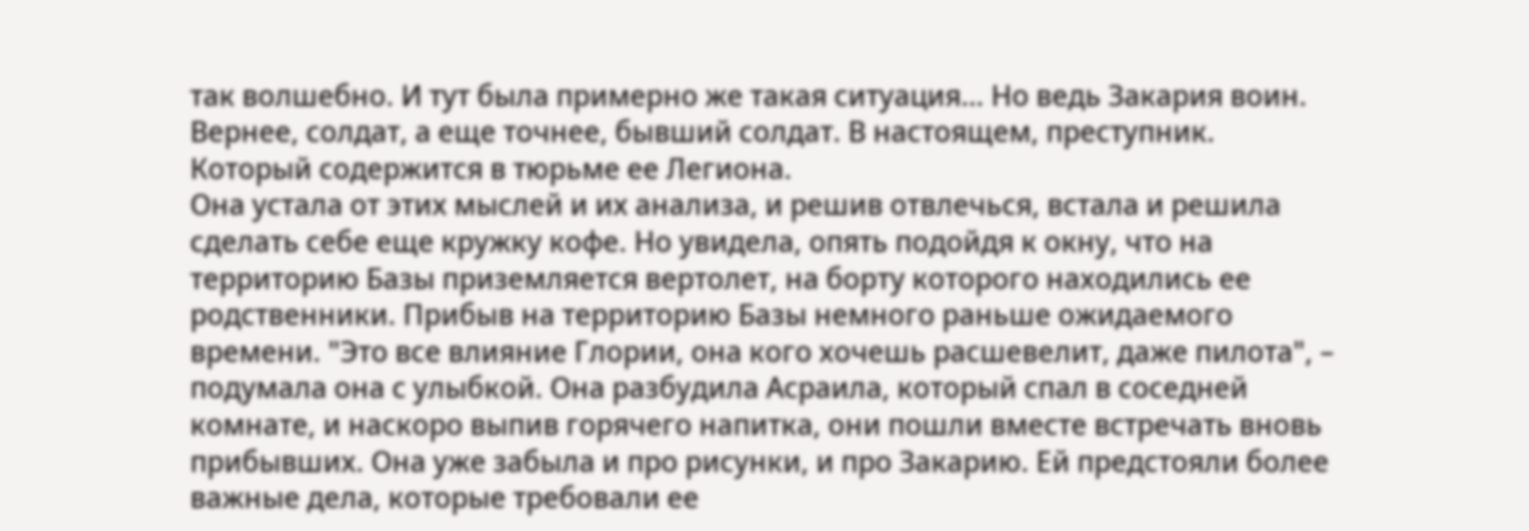так волшебно. И тут была примерно же такая ситуация… Но ведь Закария воин. Вернее, солдат, а еще точнее, бывший солдат. В настоящем, преступник. Который содержится в тюрьме ее Легиона.
Она устала от этих мыслей и их анализа, и решив отвлечься, встала и решила сделать себе еще кружку кофе. Но увидела, опять подойдя к окну, что на территорию Базы приземляется вертолет, на борту которого находились ее родственники. Прибыв на территорию Базы немного раньше ожидаемого времени. "Это все влияние Глории, она кого хочешь расшевелит, даже пилота", – подумала она с улыбкой. Она разбудила Асраила, который спал в соседней комнате, и наскоро выпив горячего напитка, они пошли вместе встречать вновь прибывших. Она уже забыла и про рисунки, и про Закарию. Ей предстояли более важные дела, которые требовали ее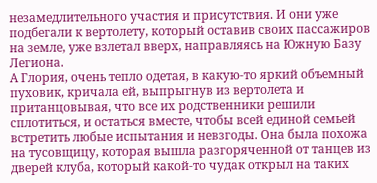незамедлительного участия и присутствия. И они уже подбегали к вертолету, который оставив своих пассажиров на земле, уже взлетал вверх, направляясь на Южную Базу Легиона.
А Глория, очень тепло одетая, в какую-то яркий объемный пуховик, кричала ей, выпрыгнув из вертолета и пританцовывая, что все их родственники решили сплотиться, и остаться вместе, чтобы всей единой семьей встретить любые испытания и невзгоды. Она была похожа на тусовщицу, которая вышла разгоряченной от танцев из дверей клуба, который какой-то чудак открыл на таких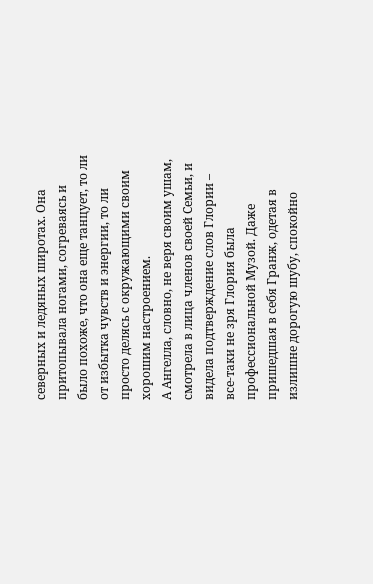северных и ледяных широтах. Она притопывала ногами, согреваясь и было похоже, что она еще танцует, то ли от избытка чувств и энергии, то ли просто делясь с окружающими своим хорошим настроением.
А Ангелла, словно, не веря своим ушам, смотрела в лица членов своей Семьи, и видела подтверждение слов Глории – все-таки не зря Глория была профессиональной Музой. Даже пришедшая в себя Гранж, одетая в излишне дорогую шубу, спокойно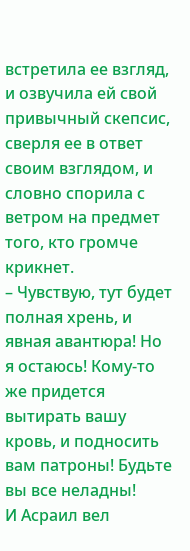встретила ее взгляд, и озвучила ей свой привычный скепсис, сверля ее в ответ своим взглядом, и словно спорила с ветром на предмет того, кто громче крикнет.
– Чувствую, тут будет полная хрень, и явная авантюра! Но я остаюсь! Кому-то же придется вытирать вашу кровь, и подносить вам патроны! Будьте вы все неладны!
И Асраил вел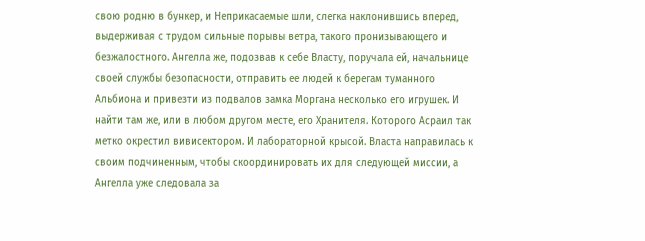свою родню в бункер, и Неприкасаемые шли, слегка наклонившись вперед, выдерживая с трудом сильные порывы ветра, такого пронизывающего и безжалостного. Ангелла же, подозвав к себе Власту, поручала ей, начальнице своей службы безопасности, отправить ее людей к берегам туманного Альбиона и привезти из подвалов замка Моргана несколько его игрушек. И найти там же, или в любом другом месте, его Хранителя. Которого Асраил так метко окрестил вивисектором. И лабораторной крысой. Власта направилась к своим подчиненным, чтобы скоординировать их для следующей миссии, а Ангелла уже следовала за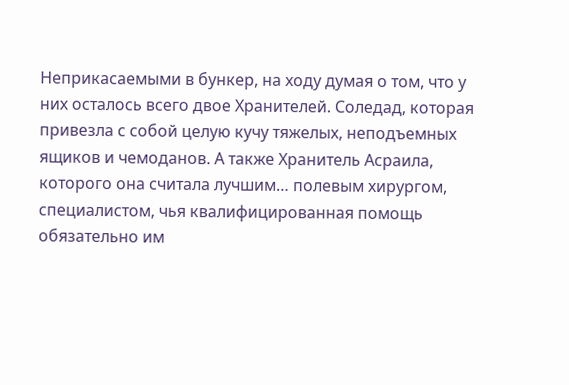Неприкасаемыми в бункер, на ходу думая о том, что у них осталось всего двое Хранителей. Соледад, которая привезла с собой целую кучу тяжелых, неподъемных ящиков и чемоданов. А также Хранитель Асраила, которого она считала лучшим… полевым хирургом, специалистом, чья квалифицированная помощь обязательно им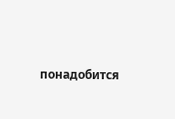понадобится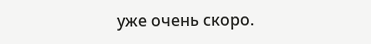уже очень скоро.